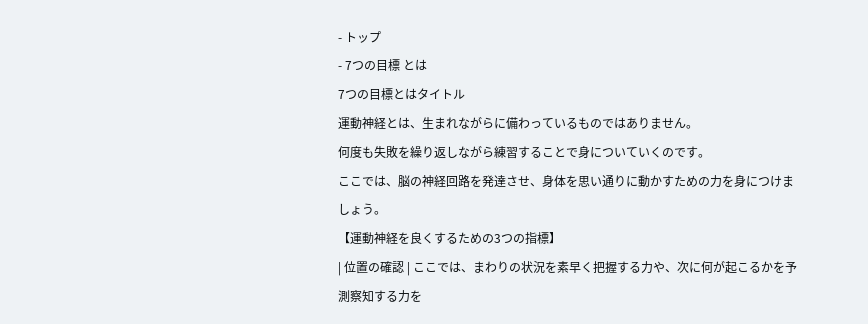- トップ
- 7つの目標 とは
7つの目標とはタイトル
運動神経とは、生まれながらに備わっているものではありません。
何度も失敗を繰り返しながら練習することで身についていくのです。
ここでは、脳の神経回路を発達させ、身体を思い通りに動かすための力を身につけましょう。
【運動神経を良くするための3つの指標】
| 位置の確認 | ここでは、まわりの状況を素早く把握する力や、次に何が起こるかを予測察知する力を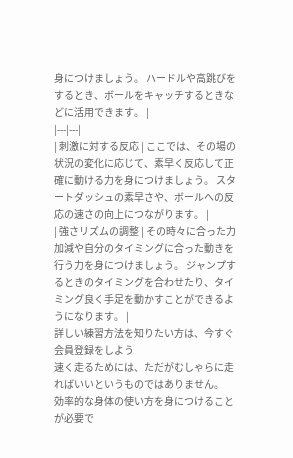身につけましょう。 ハードルや高跳びをするとき、ボールをキャッチするときなどに活用できます。 |
|---|---|
| 刺激に対する反応 | ここでは、その場の状況の変化に応じて、素早く反応して正確に動ける力を身につけましょう。 スタートダッシュの素早さや、ボールへの反応の速さの向上につながります。 |
| 強さリズムの調整 | その時々に合った力加減や自分のタイミングに合った動きを行う力を身につけましょう。 ジャンプするときのタイミングを合わせたり、タイミング良く手足を動かすことができるようになります。 |
詳しい練習方法を知りたい方は、今すぐ会員登録をしよう
速く走るためには、ただがむしゃらに走ればいいというものではありません。
効率的な身体の使い方を身につけることが必要で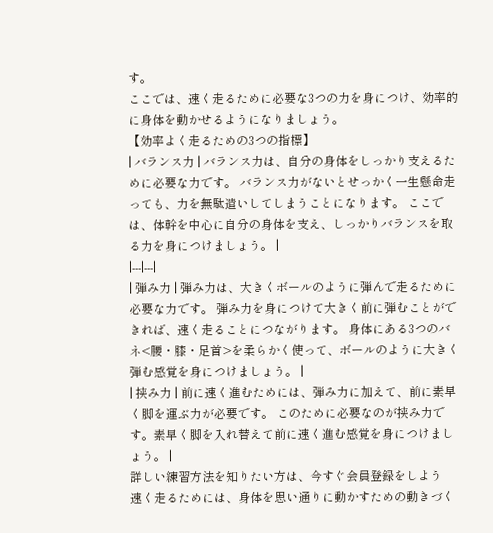す。
ここでは、速く走るために必要な3つの力を身につけ、効率的に身体を動かせるようになりましょう。
【効率よく走るための3つの指標】
| バランス力 | バランス力は、自分の身体をしっかり支えるために必要な力です。 バランス力がないとせっかく一生懸命走っても、力を無駄遣いしてしまうことになります。 ここでは、体幹を中心に自分の身体を支え、しっかりバランスを取る力を身につけましょう。 |
|---|---|
| 弾み力 | 弾み力は、大きくボールのように弾んで走るために必要な力です。 弾み力を身につけて大きく前に弾むことができれば、速く走ることにつながります。 身体にある3つのバネ<腰・膝・足首>を柔らかく使って、ボールのように大きく弾む感覚を身につけましょう。 |
| 挟み力 | 前に速く進むためには、弾み力に加えて、前に素早く脚を運ぶ力が必要です。 このために必要なのが挟み力です。素早く脚を入れ替えて前に速く進む感覚を身につけましょう。 |
詳しい練習方法を知りたい方は、今すぐ会員登録をしよう
速く走るためには、身体を思い通りに動かすための動きづく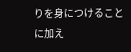りを身につけることに加え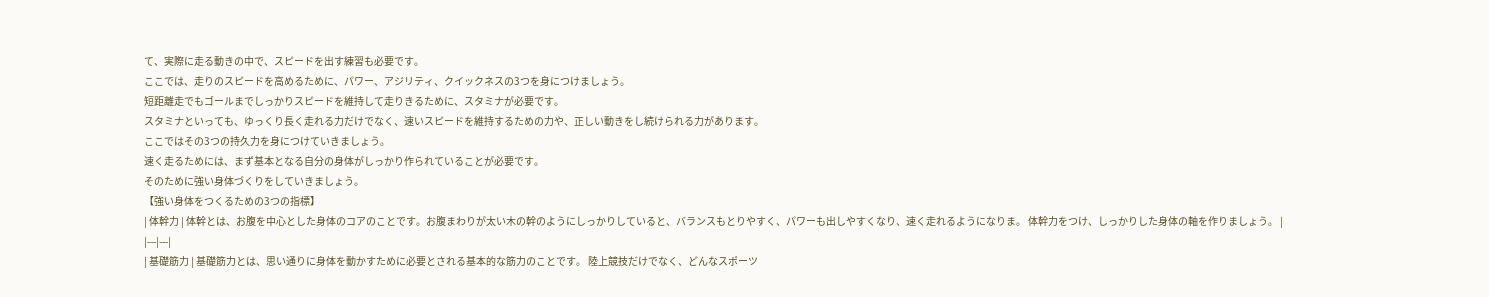て、実際に走る動きの中で、スピードを出す練習も必要です。
ここでは、走りのスピードを高めるために、パワー、アジリティ、クイックネスの3つを身につけましょう。
短距離走でもゴールまでしっかりスピードを維持して走りきるために、スタミナが必要です。
スタミナといっても、ゆっくり長く走れる力だけでなく、速いスピードを維持するための力や、正しい動きをし続けられる力があります。
ここではその3つの持久力を身につけていきましょう。
速く走るためには、まず基本となる自分の身体がしっかり作られていることが必要です。
そのために強い身体づくりをしていきましょう。
【強い身体をつくるための3つの指標】
| 体幹力 | 体幹とは、お腹を中心とした身体のコアのことです。お腹まわりが太い木の幹のようにしっかりしていると、バランスもとりやすく、パワーも出しやすくなり、速く走れるようになりま。 体幹力をつけ、しっかりした身体の軸を作りましょう。 |
|---|---|
| 基礎筋力 | 基礎筋力とは、思い通りに身体を動かすために必要とされる基本的な筋力のことです。 陸上競技だけでなく、どんなスポーツ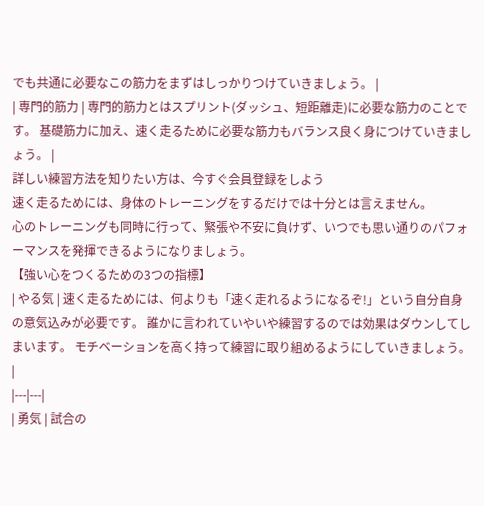でも共通に必要なこの筋力をまずはしっかりつけていきましょう。 |
| 専門的筋力 | 専門的筋力とはスプリント(ダッシュ、短距離走)に必要な筋力のことです。 基礎筋力に加え、速く走るために必要な筋力もバランス良く身につけていきましょう。 |
詳しい練習方法を知りたい方は、今すぐ会員登録をしよう
速く走るためには、身体のトレーニングをするだけでは十分とは言えません。
心のトレーニングも同時に行って、緊張や不安に負けず、いつでも思い通りのパフォーマンスを発揮できるようになりましょう。
【強い心をつくるための3つの指標】
| やる気 | 速く走るためには、何よりも「速く走れるようになるぞ!」という自分自身の意気込みが必要です。 誰かに言われていやいや練習するのでは効果はダウンしてしまいます。 モチベーションを高く持って練習に取り組めるようにしていきましょう。 |
|---|---|
| 勇気 | 試合の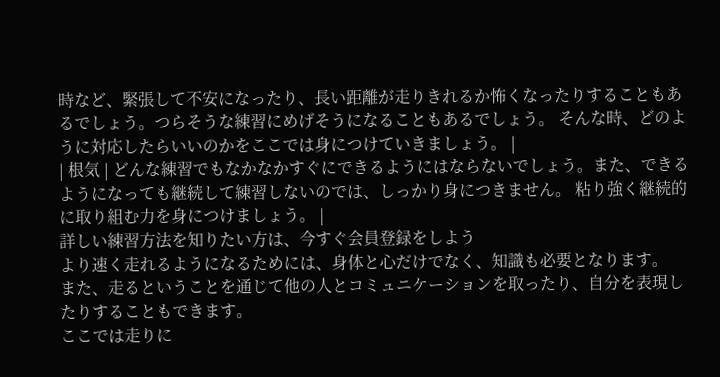時など、緊張して不安になったり、長い距離が走りきれるか怖くなったりすることもあるでしょう。つらそうな練習にめげそうになることもあるでしょう。 そんな時、どのように対応したらいいのかをここでは身につけていきましょう。 |
| 根気 | どんな練習でもなかなかすぐにできるようにはならないでしょう。また、できるようになっても継続して練習しないのでは、しっかり身につきません。 粘り強く継続的に取り組む力を身につけましょう。 |
詳しい練習方法を知りたい方は、今すぐ会員登録をしよう
より速く走れるようになるためには、身体と心だけでなく、知識も必要となります。
また、走るということを通じて他の人とコミュニケーションを取ったり、自分を表現したりすることもできます。
ここでは走りに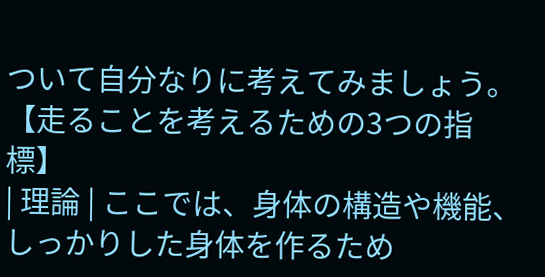ついて自分なりに考えてみましょう。
【走ることを考えるための3つの指標】
| 理論 | ここでは、身体の構造や機能、しっかりした身体を作るため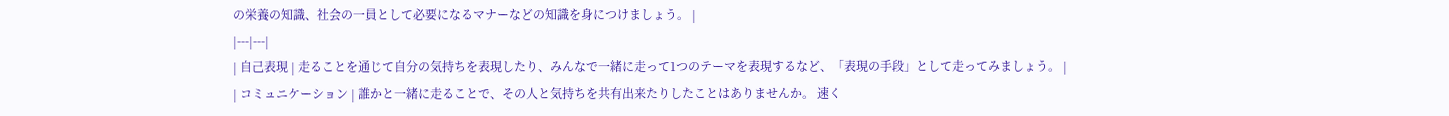の栄養の知識、社会の一員として必要になるマナーなどの知識を身につけましょう。 |
|---|---|
| 自己表現 | 走ることを通じて自分の気持ちを表現したり、みんなで一緒に走って1つのテーマを表現するなど、「表現の手段」として走ってみましょう。 |
| コミュニケーション | 誰かと一緒に走ることで、その人と気持ちを共有出来たりしたことはありませんか。 速く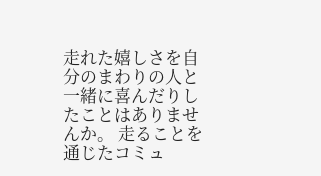走れた嬉しさを自分のまわりの人と一緒に喜んだりしたことはありませんか。 走ることを通じたコミュ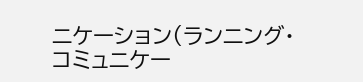ニケーション(ランニング・コミュニケー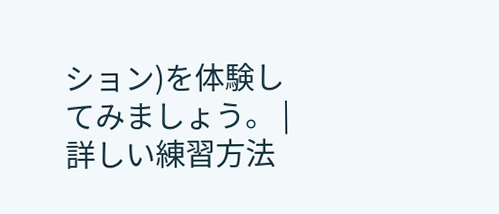ション)を体験してみましょう。 |
詳しい練習方法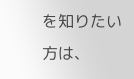を知りたい方は、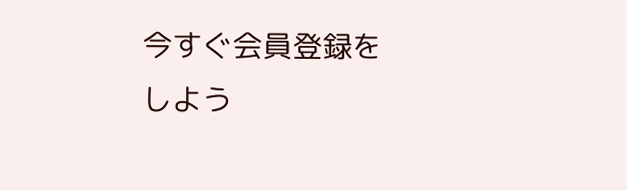今すぐ会員登録をしよう